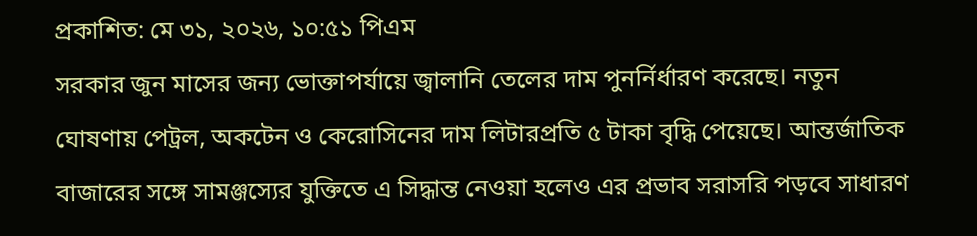প্রকাশিত: মে ৩১, ২০২৬, ১০:৫১ পিএম
সরকার জুন মাসের জন্য ভোক্তাপর্যায়ে জ্বালানি তেলের দাম পুনর্নির্ধারণ করেছে। নতুন ঘোষণায় পেট্রল, অকটেন ও কেরোসিনের দাম লিটারপ্রতি ৫ টাকা বৃদ্ধি পেয়েছে। আন্তর্জাতিক বাজারের সঙ্গে সামঞ্জস্যের যুক্তিতে এ সিদ্ধান্ত নেওয়া হলেও এর প্রভাব সরাসরি পড়বে সাধারণ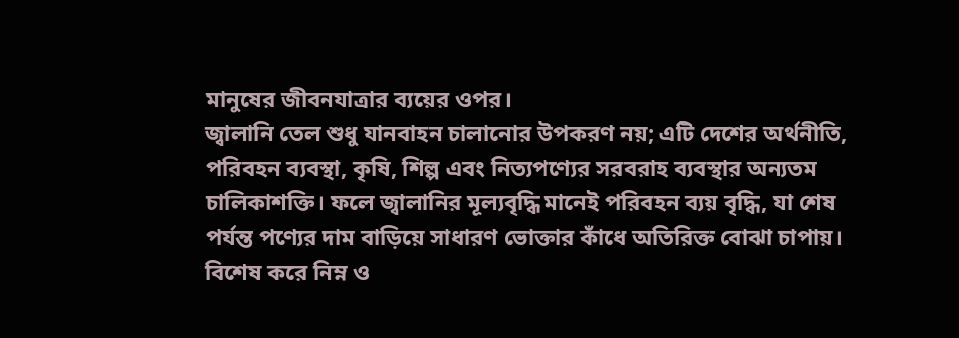মানুষের জীবনযাত্রার ব্যয়ের ওপর।
জ্বালানি তেল শুধু যানবাহন চালানোর উপকরণ নয়; এটি দেশের অর্থনীতি, পরিবহন ব্যবস্থা, কৃষি, শিল্প এবং নিত্যপণ্যের সরবরাহ ব্যবস্থার অন্যতম চালিকাশক্তি। ফলে জ্বালানির মূল্যবৃদ্ধি মানেই পরিবহন ব্যয় বৃদ্ধি, যা শেষ পর্যন্ত পণ্যের দাম বাড়িয়ে সাধারণ ভোক্তার কাঁধে অতিরিক্ত বোঝা চাপায়।
বিশেষ করে নিম্ন ও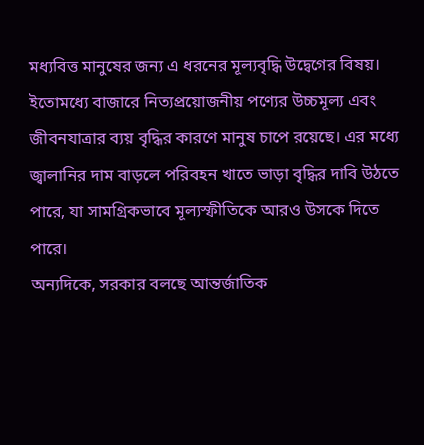মধ্যবিত্ত মানুষের জন্য এ ধরনের মূল্যবৃদ্ধি উদ্বেগের বিষয়। ইতোমধ্যে বাজারে নিত্যপ্রয়োজনীয় পণ্যের উচ্চমূল্য এবং জীবনযাত্রার ব্যয় বৃদ্ধির কারণে মানুষ চাপে রয়েছে। এর মধ্যে জ্বালানির দাম বাড়লে পরিবহন খাতে ভাড়া বৃদ্ধির দাবি উঠতে পারে, যা সামগ্রিকভাবে মূল্যস্ফীতিকে আরও উসকে দিতে পারে।
অন্যদিকে, সরকার বলছে আন্তর্জাতিক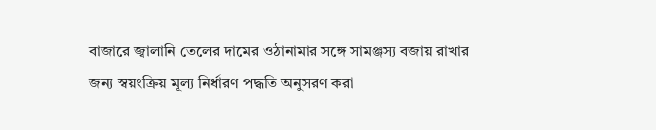বাজারে জ্বালানি তেলের দামের ওঠানামার সঙ্গে সামঞ্জস্য বজায় রাখার জন্য স্বয়ংক্রিয় মূল্য নির্ধারণ পদ্ধতি অনুসরণ করা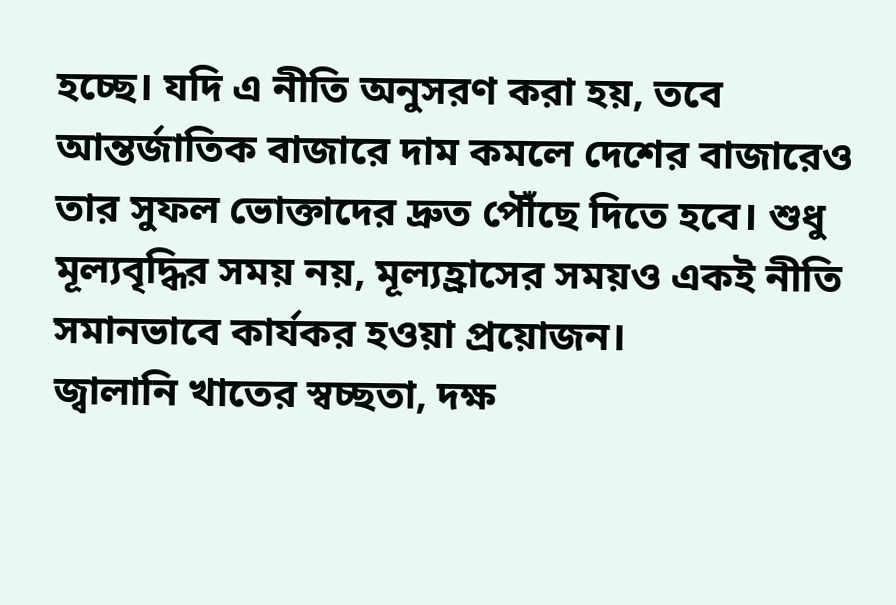হচ্ছে। যদি এ নীতি অনুসরণ করা হয়, তবে আন্তর্জাতিক বাজারে দাম কমলে দেশের বাজারেও তার সুফল ভোক্তাদের দ্রুত পৌঁছে দিতে হবে। শুধু মূল্যবৃদ্ধির সময় নয়, মূল্যহ্রাসের সময়ও একই নীতি সমানভাবে কার্যকর হওয়া প্রয়োজন।
জ্বালানি খাতের স্বচ্ছতা, দক্ষ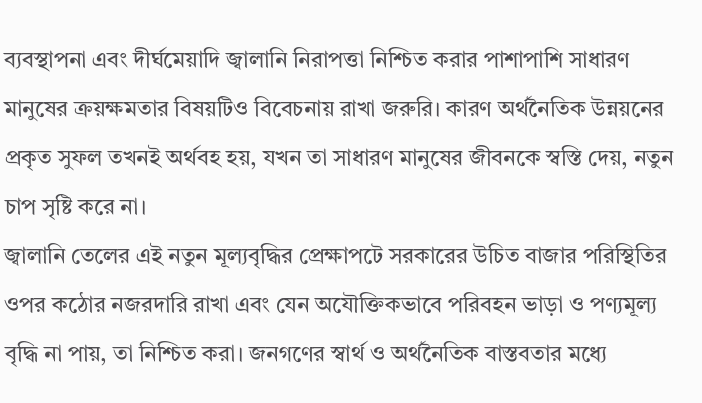ব্যবস্থাপনা এবং দীর্ঘমেয়াদি জ্বালানি নিরাপত্তা নিশ্চিত করার পাশাপাশি সাধারণ মানুষের ক্রয়ক্ষমতার বিষয়টিও বিবেচনায় রাখা জরুরি। কারণ অর্থনৈতিক উন্নয়নের প্রকৃত সুফল তখনই অর্থবহ হয়, যখন তা সাধারণ মানুষের জীবনকে স্বস্তি দেয়, নতুন চাপ সৃষ্টি করে না।
জ্বালানি তেলের এই নতুন মূল্যবৃদ্ধির প্রেক্ষাপটে সরকারের উচিত বাজার পরিস্থিতির ওপর কঠোর নজরদারি রাখা এবং যেন অযৌক্তিকভাবে পরিবহন ভাড়া ও পণ্যমূল্য বৃদ্ধি না পায়, তা নিশ্চিত করা। জনগণের স্বার্থ ও অর্থনৈতিক বাস্তবতার মধ্যে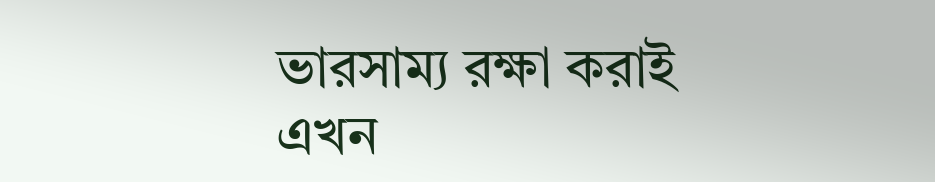ভারসাম্য রক্ষা করাই এখন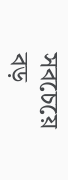সবচেয়ে বড়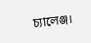চ্যালেঞ্জ।